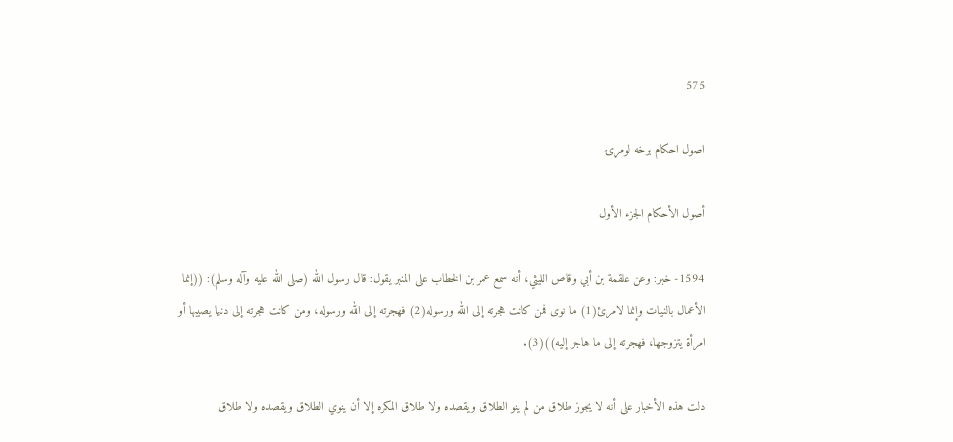575

اصول احکام برخه لومړۍ

أصول الأحكام الجزء الأول

1594- خبر: وعن علقمة بن أبي وقاص الليثي، أنه سمع عمر بن الخطاب على المنبر يقول: قال رسول الله (صلى الله عليه وآله وسلم): ((إنما الأعمال بالنيات وإنما لامرئ(1) ما نوى فمن كانت هجرته إلى الله ورسوله(2) فهجرته إلى الله ورسوله، ومن كانت هجرته إلى دنيا يصيبها أو امرأة يتزوجها، فهجرته إلى ما هاجر إليه))(3).

دلت هذه الأخبار على أنه لا يجوز طلاق من لم ينو الطلاق ويقصده ولا طلاق المكره إلا أن ينوي الطلاق ويقصده ولا طلاق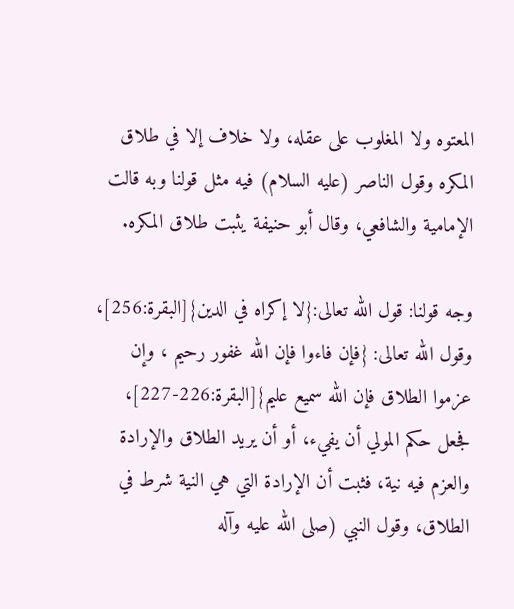المعتوه ولا المغلوب على عقله، ولا خلاف إلا في طلاق المكره وقول الناصر (عليه السلام) فيه مثل قولنا وبه قالت الإمامية والشافعي، وقال أبو حنيفة يثبت طلاق المكره.

وجه قولنا: قول الله تعالى:{لا إكراه في الدين}[البقرة:256]، وقول الله تعالى: {فإن فاءوا فإن الله غفور رحيم ، وإن عزموا الطلاق فإن الله سميع عليم}[البقرة:226-227]، فجعل حكم المولي أن يفيء، أو أن يريد الطلاق والإرادة والعزم فيه نية، فثبت أن الإرادة التي هي النية شرط في الطلاق، وقول النبي (صلى الله عليه وآله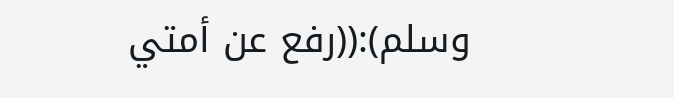وسلم):((رفع عن أمتي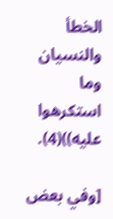الخطأ والنسيان وما استكرهوا عليه))(4).

[وفي بعض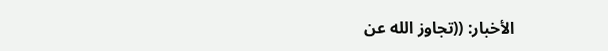الأخبار: ((تجاوز الله عن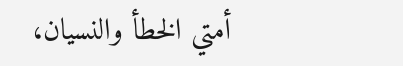أمتي الخطأ والنسيان،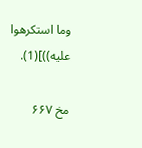وما استكرهوا عليه))](1).

مخ ۶۶۷